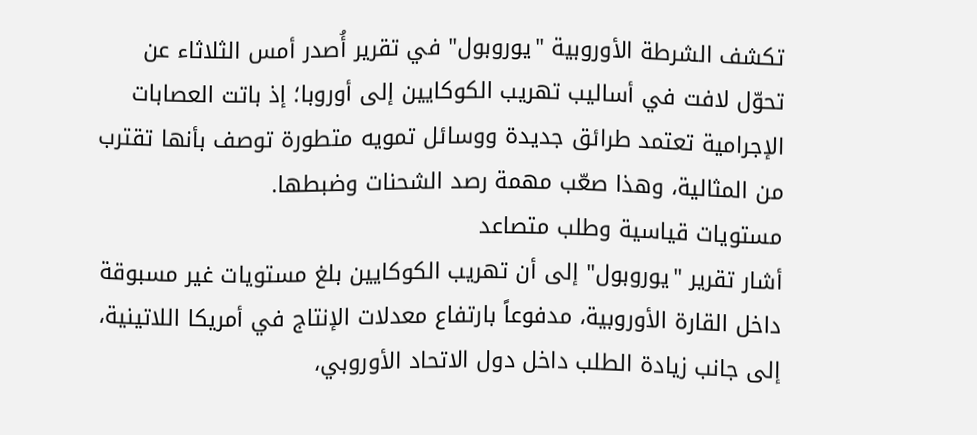تكشف الشرطة الأوروبية "يوروبول" في تقرير أُصدر أمس الثلاثاء عن تحوّل لافت في أساليب تهريب الكوكايين إلى أوروبا؛ إذ باتت العصابات الإجرامية تعتمد طرائق جديدة ووسائل تمويه متطورة توصف بأنها تقترب من المثالية، وهذا صعّب مهمة رصد الشحنات وضبطها.
مستويات قياسية وطلب متصاعد
أشار تقرير "يوروبول" إلى أن تهريب الكوكايين بلغ مستويات غير مسبوقة داخل القارة الأوروبية، مدفوعاً بارتفاع معدلات الإنتاج في أمريكا اللاتينية، إلى جانب زيادة الطلب داخل دول الاتحاد الأوروبي،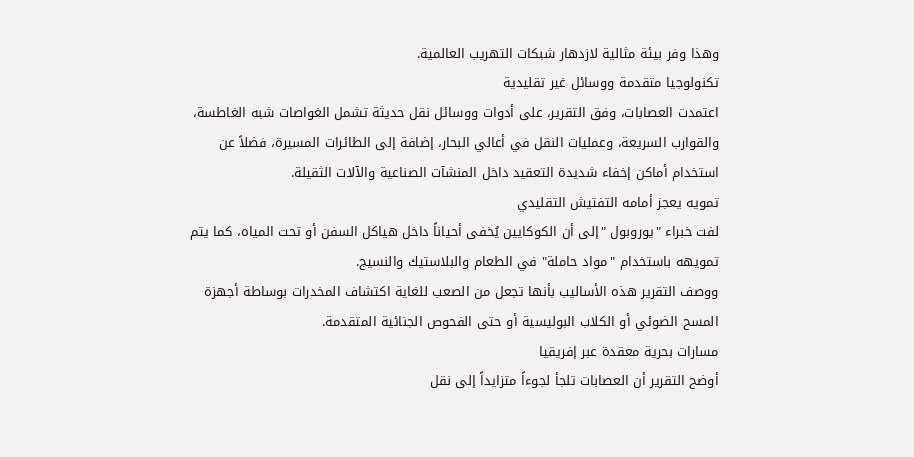وهذا وفر بيئة مثالية لازدهار شبكات التهريب العالمية.
تكنولوجيا متقدمة ووسائل غير تقليدية
اعتمدت العصابات، وفق التقرير، على أدوات ووسائل نقل حديثة تشمل الغواصات شبه الغاطسة، والقوارب السريعة، وعمليات النقل في أعالي البحار، إضافة إلى الطائرات المسيرة، فضلاً عن استخدام أماكن إخفاء شديدة التعقيد داخل المنشآت الصناعية والآلات الثقيلة.
تمويه يعجز أمامه التفتيش التقليدي
لفت خبراء "يوروبول "إلى أن الكوكايين يُخفى أحياناً داخل هياكل السفن أو تحت المياه، كما يتم تمويهه باستخدام "مواد حاملة" في الطعام والبلاستيك والنسيج.
ووصف التقرير هذه الأساليب بأنها تجعل من الصعب للغاية اكتشاف المخدرات بوساطة أجهزة المسح الضوئي أو الكلاب البوليسية أو حتى الفحوص الجنائية المتقدمة.
مسارات بحرية معقدة عبر إفريقيا
أوضح التقرير أن العصابات تلجأ لجوءاً متزايداً إلى نقل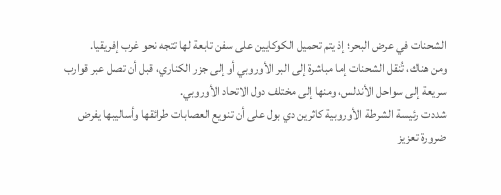الشحنات في عرض البحر؛ إذ يتم تحميل الكوكايين على سفن تابعة لها تتجه نحو غرب إفريقيا.
ومن هناك، تُنقل الشحنات إما مباشرة إلى البر الأوروبي أو إلى جزر الكناري، قبل أن تصل عبر قوارب سريعة إلى سواحل الأندلس، ومنها إلى مختلف دول الاتحاد الأوروبي.
شددت رئيسة الشرطة الأوروبية كاثرين دي بول على أن تنويع العصابات طرائقها وأساليبها يفرض ضرورة تعزيز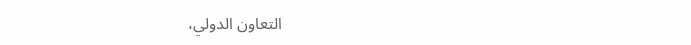التعاون الدولي،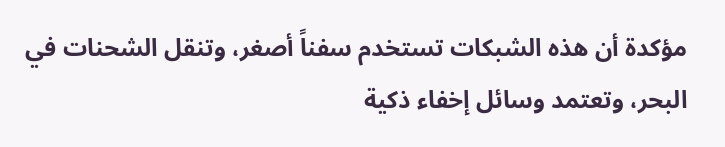مؤكدة أن هذه الشبكات تستخدم سفناً أصغر، وتنقل الشحنات في البحر، وتعتمد وسائل إخفاء ذكية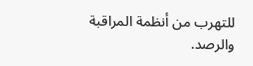للتهرب من أنظمة المراقبة والرصد.